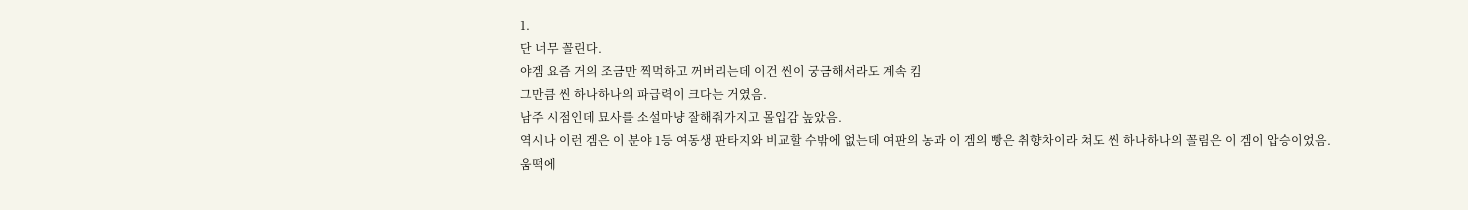1.
단 너무 꼴린다.
야겜 요즘 거의 조금만 찍먹하고 꺼버리는데 이건 씬이 궁금해서라도 계속 킴
그만큼 씬 하나하나의 파급력이 크다는 거였음.
남주 시점인데 묘사를 소설마냥 잘해줘가지고 몰입감 높았음.
역시나 이런 겜은 이 분야 1등 여동생 판타지와 비교할 수밖에 없는데 여판의 농과 이 겜의 빵은 취향차이라 쳐도 씬 하나하나의 꼴림은 이 겜이 압승이었음. 움떡에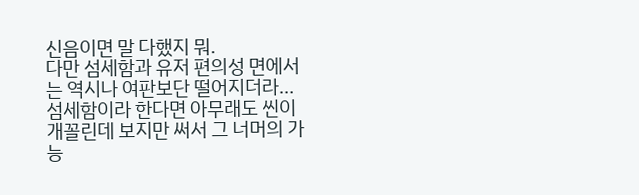신음이면 말 다했지 뭐.
다만 섬세함과 유저 편의성 면에서는 역시나 여판보단 떨어지더라…
섬세함이라 한다면 아무래도 씬이 개꼴린데 보지만 써서 그 너머의 가능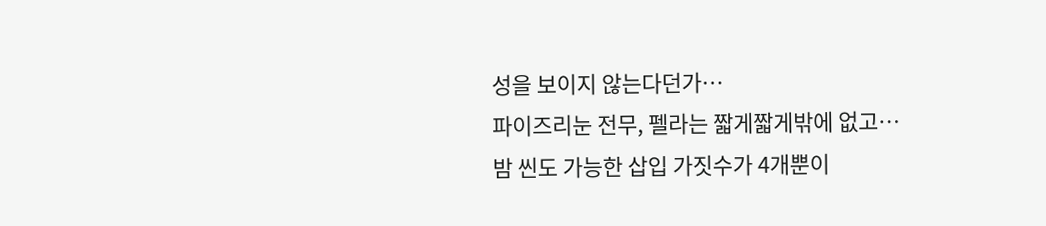성을 보이지 않는다던가…
파이즈리눈 전무, 펠라는 짧게짧게밖에 없고…
밤 씬도 가능한 삽입 가짓수가 4개뿐이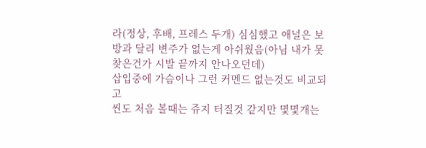라(정상, 후배, 프레스 두개) 심심했고 애널은 보방과 달리 변주가 없는게 아쉬웠음(아님 내가 못찾은건가 시발 끝까지 안나오던데)
삽입중에 가슴이나 그런 커멘드 없는것도 비교되고
씬도 처음 볼때는 쥬지 터질것 같지만 몇몇개는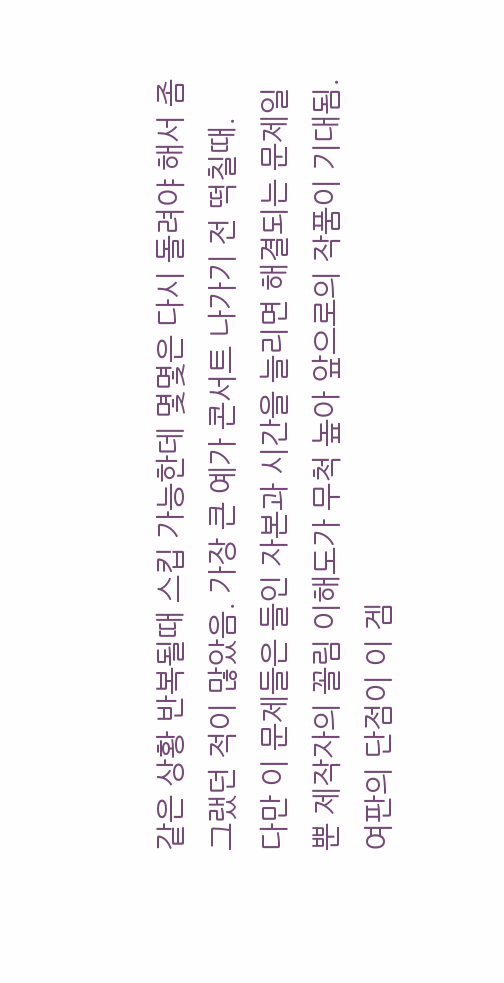같은 상황 반복될때 스킵 가능한데 몇몇은 다시 돌려야 해서 좀 그랬던 적이 많았음. 가장 큰 예가 콘서트 나가기 전 떡칠때.
다만 이 문제들은 들인 자본과 시간을 늘리면 해결되는 문제일 뿐 제작자의 꼴림 이해도가 무척 높아 앞으로의 작품이 기대됨.
여판의 단점이 이 겜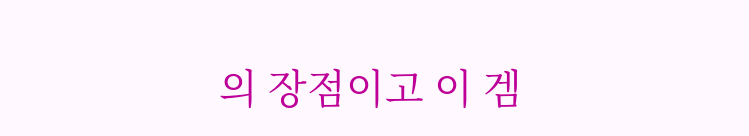의 장점이고 이 겜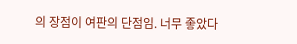의 장점이 여판의 단점임. 너무 좋았다